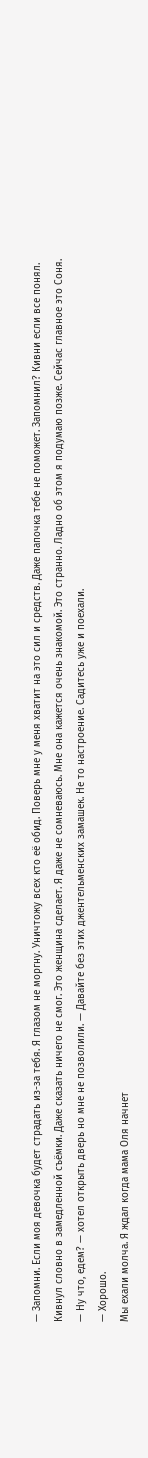— Запомни. Если моя девочка будет страдать из-за тебя. Я глазом не моргну. Уничтожу всех кто её обид. Поверь мне у меня хватит на это сил и средств. Даже папочка тебе не поможет. Запомнил? Кивни если все понял.
Кивнул словно в замедленной съёмки. Даже сказать ничего не смог. Это женщина сделает. Я даже не сомневаюсь. Мне она кажется очень знакомой. Это странно. Ладно об этом я подумаю позже. Сейчас главное это Соня.
— Ну что, едем? — хотел открыть дверь но мне не позволили. — Давайте без этих джентельменских замашек. Не то настроение. Садитесь уже и поехали.
— Хорошо.
Мы ехали молча. Я ждал когда мама Оля начнет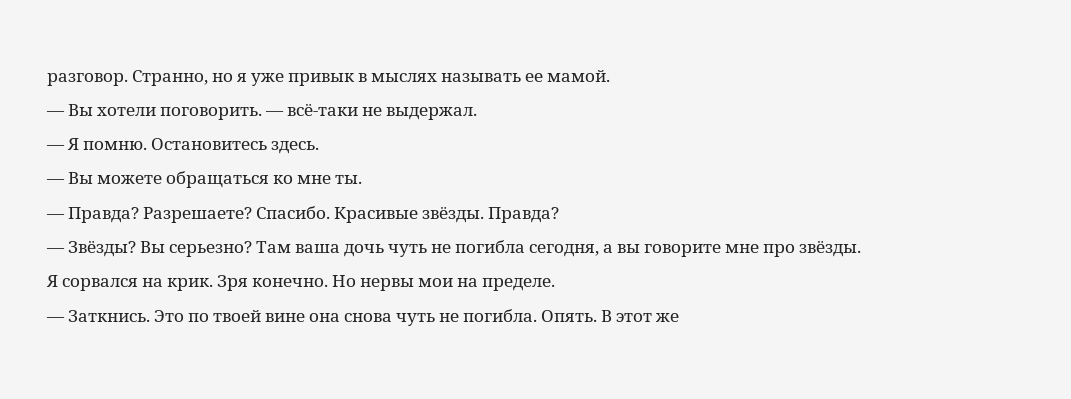разговор. Странно, но я уже привык в мыслях называть ее мамой.
— Вы хотели поговорить. — всё-таки не выдержал.
— Я помню. Остановитесь здесь.
— Вы можете обращаться ко мне ты.
— Правда? Разрешаете? Спасибо. Красивые звёзды. Правда?
— Звёзды? Вы серьезно? Там ваша дочь чуть не погибла сегодня, а вы говорите мне про звёзды.
Я сорвался на крик. Зря конечно. Но нервы мои на пределе.
— Заткнись. Это по твоей вине она снова чуть не погибла. Опять. В этот же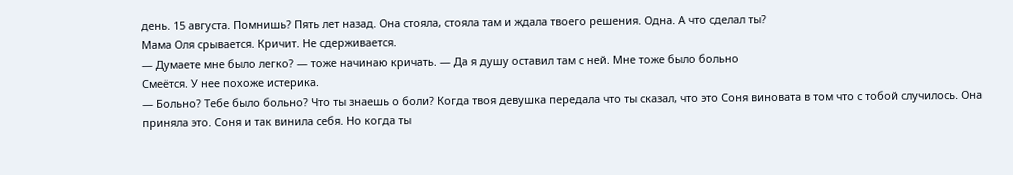день. 15 августа. Помнишь? Пять лет назад. Она стояла, стояла там и ждала твоего решения. Одна. А что сделал ты?
Мама Оля срывается. Кричит. Не сдерживается.
— Думаете мне было легко? — тоже начинаю кричать. — Да я душу оставил там с ней. Мне тоже было больно
Смеётся. У нее похоже истерика.
— Больно? Тебе было больно? Что ты знаешь о боли? Когда твоя девушка передала что ты сказал, что это Соня виновата в том что с тобой случилось. Она приняла это. Соня и так винила себя. Но когда ты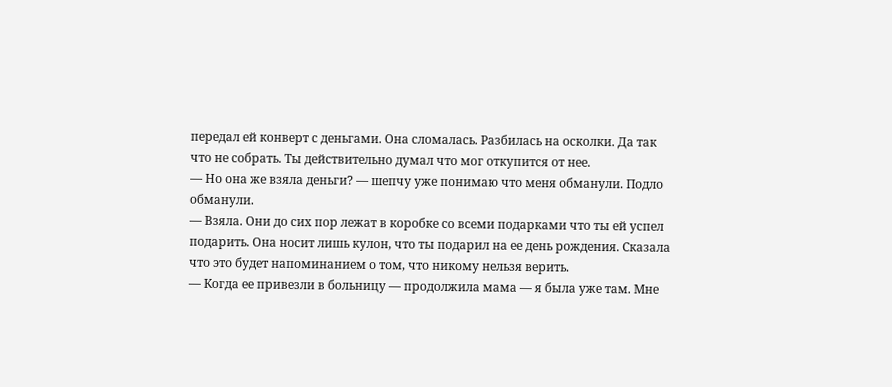передал ей конверт с деньгами. Она сломалась. Разбилась на осколки. Да так что не собрать. Ты действительно думал что мог откупится от нее.
— Но она же взяла деньги? — шепчу уже понимаю что меня обманули. Подло обманули.
— Взяла. Они до сих пор лежат в коробке со всеми подарками что ты ей успел подарить. Она носит лишь кулон, что ты подарил на ее день рождения. Сказала что это будет напоминанием о том, что никому нельзя верить.
— Когда ее привезли в больницу — продолжила мама — я была уже там. Мне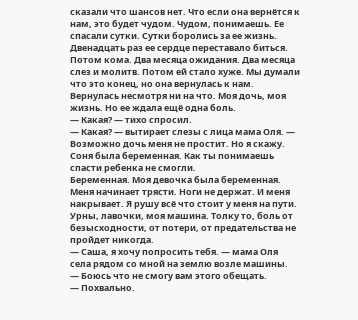сказали что шансов нет. Что если она вернётся к нам, это будет чудом. Чудом, понимаешь. Ее спасали сутки. Сутки боролись за ее жизнь. Двенадцать раз ее сердце переставало биться. Потом кома. Два месяца ожидания. Два месяца слез и молитв. Потом ей стало хуже. Мы думали что это конец, но она вернулась к нам. Вернулась несмотря ни на что. Моя дочь, моя жизнь. Но ее ждала ещё одна боль.
— Какая? — тихо спросил.
— Какая? — вытирает слезы с лица мама Оля. — Возможно дочь меня не простит. Но я скажу. Соня была беременная. Как ты понимаешь спасти ребенка не смогли.
Беременная. Моя девочка была беременная. Меня начинает трясти. Ноги не держат. И меня накрывает. Я рушу всё что стоит у меня на пути. Урны, лавочки, моя машина. Толку то, боль от безысходности, от потери, от предательства не пройдет никогда.
— Саша, я хочу попросить тебя. — мама Оля села рядом со мной на землю возле машины.
— Боюсь что не смогу вам этого обещать.
— Похвально.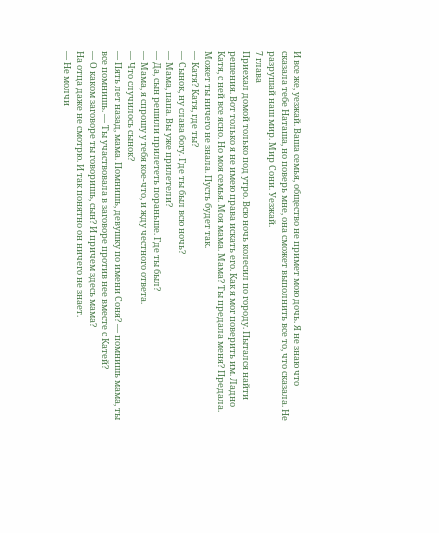И все же, уезжай. Ваша семья, общество не примет мою дочь. Я не знаю что сказала тебе Наташа, но поверь мне, она сможет выполнить все то, что сказала. Не разрушай наш мир. Мир Сони. Уезжай.
7 глава
Приехал домой только под утро. Всю ночь колесил по городу. Пытался найти решения. Вот только я не имею права искать его. Как я мог поверить им. Ладно Катя, с ней все ясно. Но моя семья. Моя мама. Мама? Ты предала меня? Предала. Может ты ничего не знала. Пусть будет так.
— Катя? Катя, где ты?
— Сынок, ну слава богу. Где ты был всю ночь?
— Мама, папа. Вы уже прилетели?
— Да, сын решили прилететь пораньше. Где ты был?
— Мама, я спрошу у тебя кое-что, и жду честного ответа.
— Что случилось сынок?
— Пять лет назад, мама. Помнишь, девушку по имени Соня? — помнишь мама, ты все помнишь. — Ты участвовала в заговоре против нее вместе с Катей?
— О каком заговоре ты говоришь, сын? И причем здесь мама?
На отца даже не смотрю. И так понятно он ничего не знает.
— Не молчи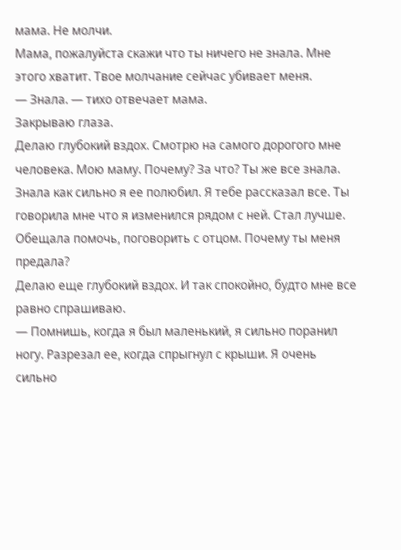мама. Не молчи.
Мама, пожалуйста скажи что ты ничего не знала. Мне этого хватит. Твое молчание сейчас убивает меня.
— Знала. — тихо отвечает мама.
Закрываю глаза.
Делаю глубокий вздох. Смотрю на самого дорогого мне человека. Мою маму. Почему? За что? Ты же все знала. Знала как сильно я ее полюбил. Я тебе рассказал все. Ты говорила мне что я изменился рядом с ней. Стал лучше. Обещала помочь, поговорить с отцом. Почему ты меня предала?
Делаю еще глубокий вздох. И так спокойно, будто мне все равно спрашиваю.
— Помнишь, когда я был маленький, я сильно поранил ногу. Разрезал ее, когда спрыгнул с крыши. Я очень сильно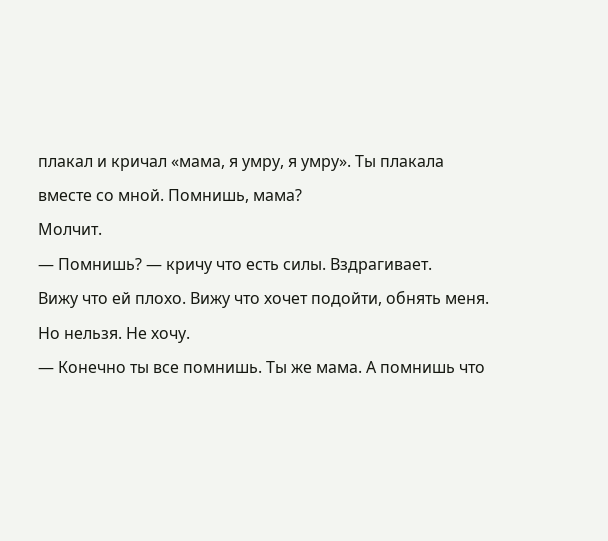плакал и кричал «мама, я умру, я умру». Ты плакала вместе со мной. Помнишь, мама?
Молчит.
— Помнишь? — кричу что есть силы. Вздрагивает.
Вижу что ей плохо. Вижу что хочет подойти, обнять меня. Но нельзя. Не хочу.
— Конечно ты все помнишь. Ты же мама. А помнишь что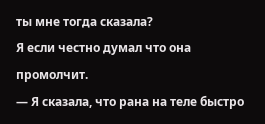ты мне тогда сказала?
Я если честно думал что она промолчит.
— Я сказала, что рана на теле быстро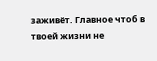заживёт. Главное чтоб в твоей жизни не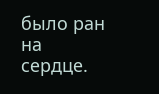было ран на сердце.